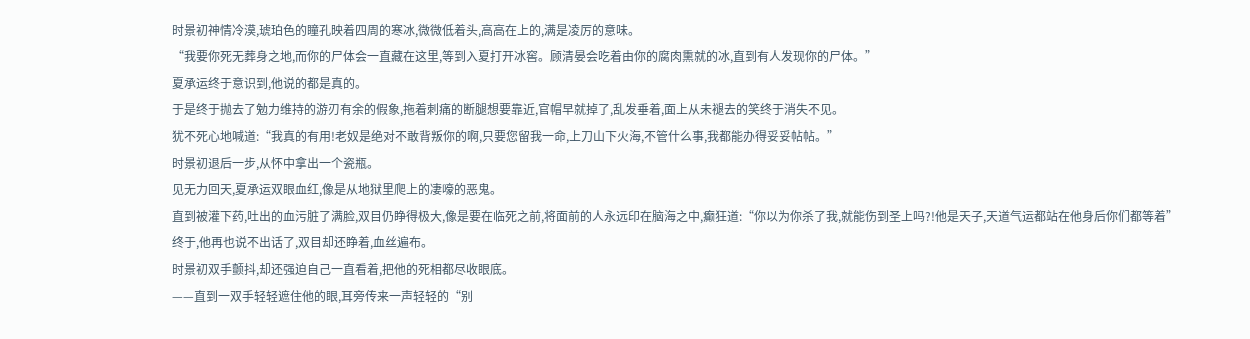时景初神情冷漠,琥珀色的瞳孔映着四周的寒冰,微微低着头,高高在上的,满是凌厉的意味。
“我要你死无葬身之地,而你的尸体会一直藏在这里,等到入夏打开冰窖。顾清晏会吃着由你的腐肉熏就的冰,直到有人发现你的尸体。”
夏承运终于意识到,他说的都是真的。
于是终于抛去了勉力维持的游刃有余的假象,拖着刺痛的断腿想要靠近,官帽早就掉了,乱发垂着,面上从未褪去的笑终于消失不见。
犹不死心地喊道:“我真的有用!老奴是绝对不敢背叛你的啊,只要您留我一命,上刀山下火海,不管什么事,我都能办得妥妥帖帖。”
时景初退后一步,从怀中拿出一个瓷瓶。
见无力回天,夏承运双眼血红,像是从地狱里爬上的凄嚎的恶鬼。
直到被灌下药,吐出的血污脏了满脸,双目仍睁得极大,像是要在临死之前,将面前的人永远印在脑海之中,癫狂道:“你以为你杀了我,就能伤到圣上吗?!他是天子,天道气运都站在他身后你们都等着”
终于,他再也说不出话了,双目却还睁着,血丝遍布。
时景初双手颤抖,却还强迫自己一直看着,把他的死相都尽收眼底。
——直到一双手轻轻遮住他的眼,耳旁传来一声轻轻的“别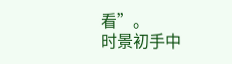看”。
时景初手中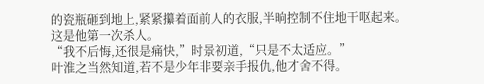的瓷瓶砸到地上,紧紧攥着面前人的衣服,半晌控制不住地干呕起来。
这是他第一次杀人。
“我不后悔,还很是痛快,”时景初道,“只是不太适应。”
叶淮之当然知道,若不是少年非要亲手报仇,他才舍不得。